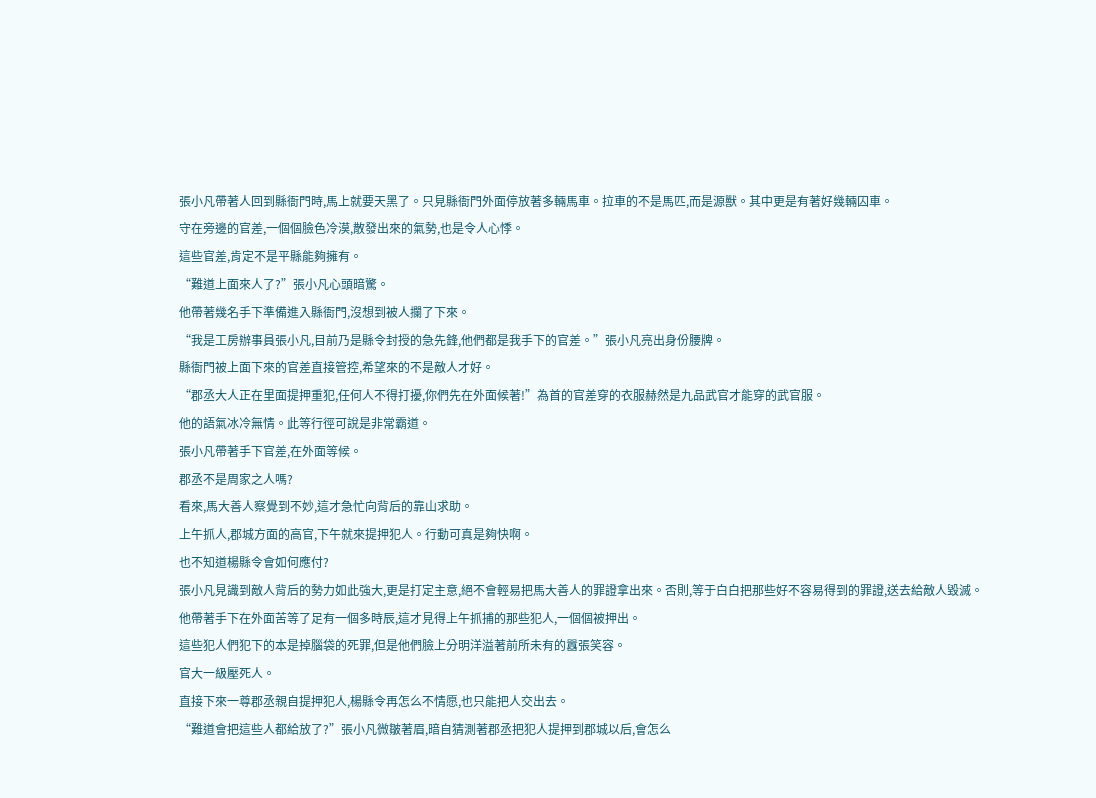張小凡帶著人回到縣衙門時,馬上就要天黑了。只見縣衙門外面停放著多輛馬車。拉車的不是馬匹,而是源獸。其中更是有著好幾輛囚車。
守在旁邊的官差,一個個臉色冷漠,散發出來的氣勢,也是令人心悸。
這些官差,肯定不是平縣能夠擁有。
“難道上面來人了?”張小凡心頭暗驚。
他帶著幾名手下準備進入縣衙門,沒想到被人攔了下來。
“我是工房辦事員張小凡,目前乃是縣令封授的急先鋒,他們都是我手下的官差。”張小凡亮出身份腰牌。
縣衙門被上面下來的官差直接管控,希望來的不是敵人才好。
“郡丞大人正在里面提押重犯,任何人不得打擾,你們先在外面候著!”為首的官差穿的衣服赫然是九品武官才能穿的武官服。
他的語氣冰冷無情。此等行徑可說是非常霸道。
張小凡帶著手下官差,在外面等候。
郡丞不是周家之人嗎?
看來,馬大善人察覺到不妙,這才急忙向背后的靠山求助。
上午抓人,郡城方面的高官,下午就來提押犯人。行動可真是夠快啊。
也不知道楊縣令會如何應付?
張小凡見識到敵人背后的勢力如此強大,更是打定主意,絕不會輕易把馬大善人的罪證拿出來。否則,等于白白把那些好不容易得到的罪證,送去給敵人毀滅。
他帶著手下在外面苦等了足有一個多時辰,這才見得上午抓捕的那些犯人,一個個被押出。
這些犯人們犯下的本是掉腦袋的死罪,但是他們臉上分明洋溢著前所未有的囂張笑容。
官大一級壓死人。
直接下來一尊郡丞親自提押犯人,楊縣令再怎么不情愿,也只能把人交出去。
“難道會把這些人都給放了?”張小凡微皺著眉,暗自猜測著郡丞把犯人提押到郡城以后,會怎么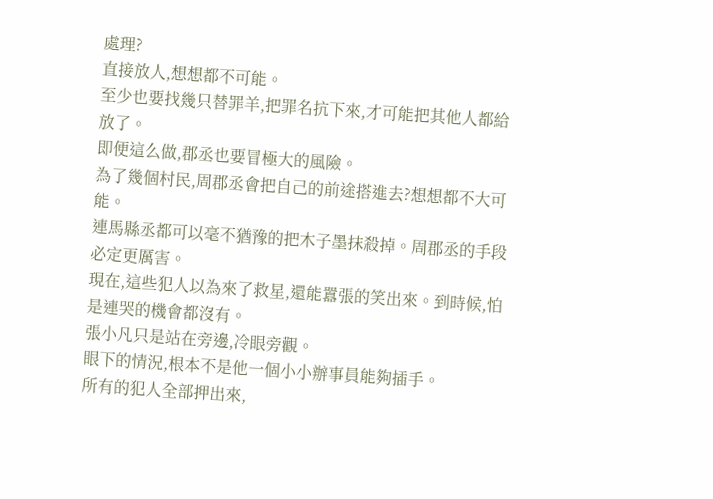處理?
直接放人,想想都不可能。
至少也要找幾只替罪羊,把罪名抗下來,才可能把其他人都給放了。
即便這么做,郡丞也要冒極大的風險。
為了幾個村民,周郡丞會把自己的前途搭進去?想想都不大可能。
連馬縣丞都可以毫不猶豫的把木子墨抹殺掉。周郡丞的手段必定更厲害。
現在,這些犯人以為來了救星,還能囂張的笑出來。到時候,怕是連哭的機會都沒有。
張小凡只是站在旁邊,冷眼旁觀。
眼下的情況,根本不是他一個小小辦事員能夠插手。
所有的犯人全部押出來,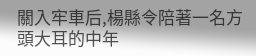關入牢車后,楊縣令陪著一名方頭大耳的中年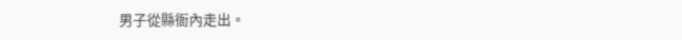男子從縣衙內走出。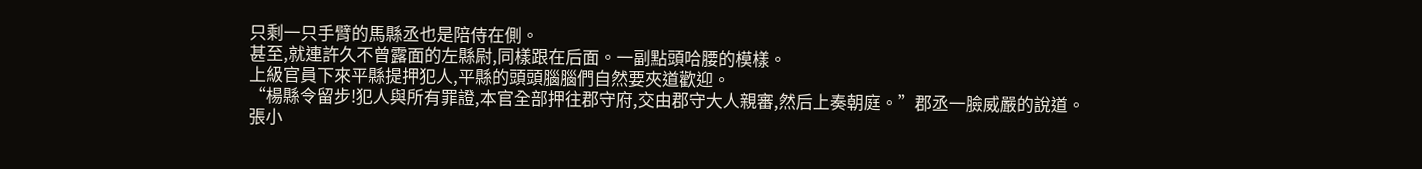只剩一只手臂的馬縣丞也是陪侍在側。
甚至,就連許久不曾露面的左縣尉,同樣跟在后面。一副點頭哈腰的模樣。
上級官員下來平縣提押犯人,平縣的頭頭腦腦們自然要夾道歡迎。
“楊縣令留步!犯人與所有罪證,本官全部押往郡守府,交由郡守大人親審,然后上奏朝庭。”郡丞一臉威嚴的說道。
張小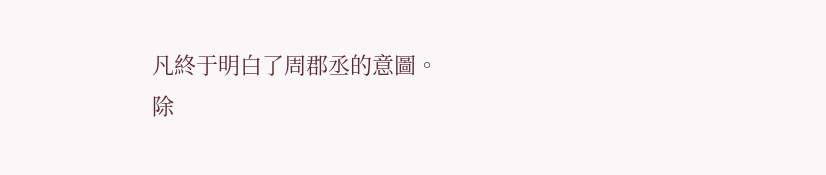凡終于明白了周郡丞的意圖。
除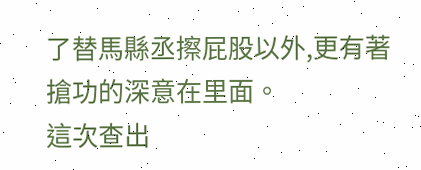了替馬縣丞擦屁股以外,更有著搶功的深意在里面。
這次查出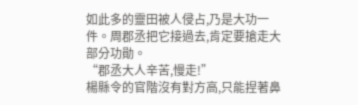如此多的靈田被人侵占,乃是大功一件。周郡丞把它接過去,肯定要搶走大部分功勛。
“郡丞大人辛苦,慢走!”
楊縣令的官階沒有對方高,只能捏著鼻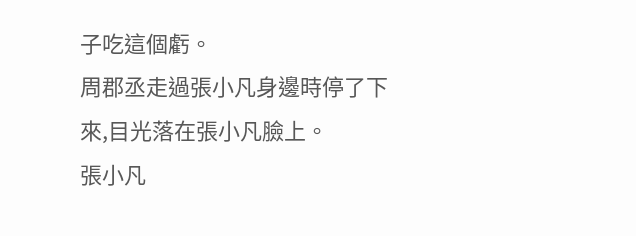子吃這個虧。
周郡丞走過張小凡身邊時停了下來,目光落在張小凡臉上。
張小凡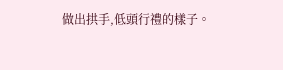做出拱手,低頭行禮的樣子。